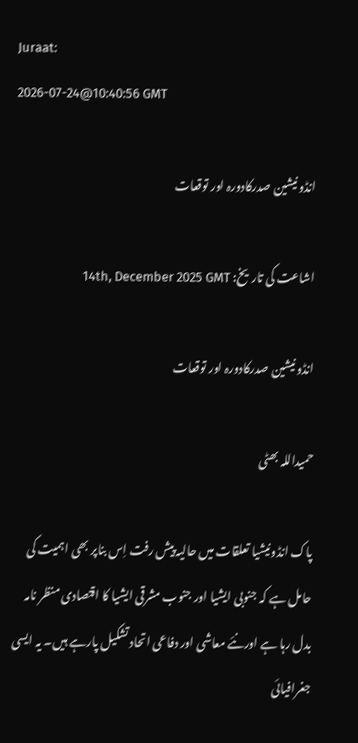Juraat:
2026-07-24@10:40:56 GMT

انڈونیشین صدرکادورہ اور توقعات

اشاعت کی تاریخ: 14th, December 2025 GMT

انڈونیشین صدرکادورہ اور توقعات

حمیداللہ بھٹی

پاک انڈونیشیا تعلقات میں حالیہ پیش رفت اِس بناپر بھی اہمیت کی حامل ہے کہ جنوبی ایشیا اور جنوب مشرقی ایشیا کا اقتصادی منظر نامہ
بدل رہا ہے اورنئے معاشی اور دفاعی اتحاد تشکیل پارہے ہیں۔ یہ ایسی جغرافیائی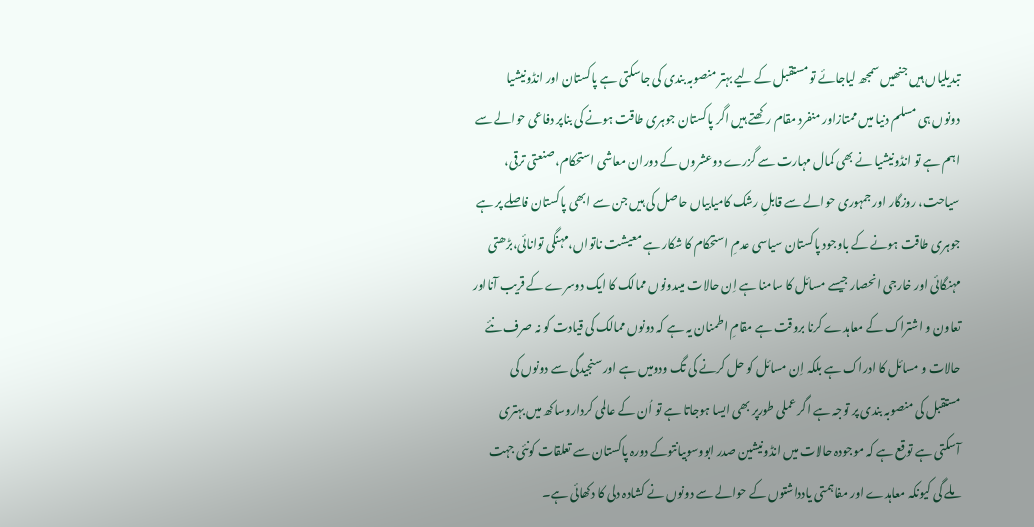تبدیلیاں ہیں جنھیں سمجھ لیاجائے تو مستقبل کے لیے بہتر منصوبہ بندی کی جاسکتی ہے پاکستان اور انڈونیشیا دونوں ہی مسلم دنیا میں ممتازاور منفرد مقام رکھتے ہیں اگر پاکستان جوہری طاقت ہونے کی بناپر دفاعی حوالے سے اہم ہے تو انڈونیشیا نے بھی کمال مہارت سے گزرے دوعشروں کے دوران معاشی استحکام،صنعتی ترقی، سیاحت، روزگار اور جمہوری حوالے سے قابلِ رشک کامیابیاں حاصل کی ہیں جن سے ابھی پاکستان فاصلے پر ہے جوہری طاقت ہونے کے باوجود پاکستان سیاسی عدمِ استحکام کا شکار ہے معیشت ناتواں،مہنگی توانائی،بڑھتی مہنگائی اور خارجی انحصار جیسے مسائل کا سامنا ہے اِن حالات میںدونوں ممالک کا ایک دوسرے کے قریب آنااور تعاون و اشتراک کے معاہدے کرنا بروقت ہے مقامِ اطمنان یہ ہے کہ دونوں ممالک کی قیادت کو نہ صرف نئے حالات و مسائل کا ادراک ہے بلکہ اِن مسائل کو حل کرنے کی تگ ودومیں ہے اور سنجیدگی سے دونوں کی مستقبل کی منصوبہ بندی پر توجہ ہے اگر عملی طورپر بھی ایسا ہوجاتا ہے تو اُن کے عالمی کرداروساکھ میں بہتری آسکتی ہے توقع ہے کہ موجودہ حالات میں انڈونیشین صدر ابووسوبیانتوکے دورہ پاکستان سے تعلقات کونئی جہت ملے گی کیونکہ معاہدے اور مفاہمتی یادداشتوں کے حوالے سے دونوں نے کشادہ دلی کا دکھائی ہے۔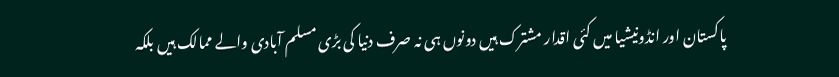پاکستان اور انڈونیشیا میں کئی اقدار مشترک ہیں دونوں ہی نہ صرف دنیا کی بڑی مسلم آبادی والے ممالک ہیں بلکہ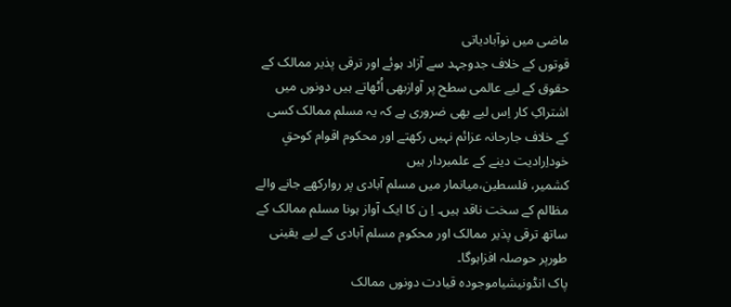ماضی میں نوآبادیاتی
قوتوں کے خلاف جدوجہد سے آزاد ہوئے اور ترقی پذیر ممالک کے حقوق کے لیے عالمی سطح پر آوازبھی اُٹھاتے ہیں دونوں میں اشتراکِ کار اِس لیے بھی ضروری ہے کہ یہ مسلم ممالک کسی کے خلاف جارحانہ عزائم نہیں رکھتے اور محکوم اقوام کوحقِ خوداِرادیت دینے کے علمبردار ہیں
کشمیر، فلسطین،میانمار میں مسلم آبادی پر روارکھے جانے والے مظالم کے سخت ناقد ہیں۔ اِ ن کا ایک آواز ہونا مسلم ممالک کے ساتھ ترقی پذیر ممالک اور محکوم مسلم آبادی کے لیے یقینی طورپر حوصلہ افزاہوگا۔
پاک انڈونیشیاموجودہ قیادت دونوں ممالک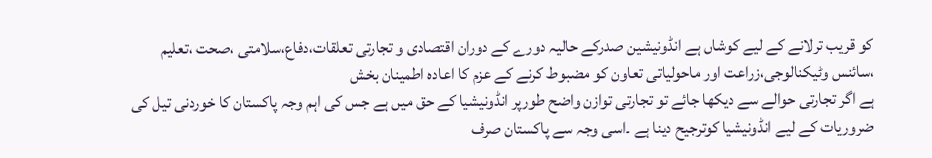کو قریب ترلانے کے لیے کوشاں ہے انڈونیشین صدرکے حالیہ دورے کے دوران اقتصادی و تجارتی تعلقات،دفاع،سلامتی ،صحت ،تعلیم ،سائنس وٹیکنالوجی،زراعت اور ماحولیاتی تعاون کو مضبوط کرنے کے عزم کا اعادہ اطمینان بخش
ہے اگر تجارتی حوالے سے دیکھا جائے تو تجارتی توازن واضح طورپر انڈونیشیا کے حق میں ہے جس کی اہم وجہ پاکستان کا خوردنی تیل کی
ضروریات کے لیے انڈونیشیا کوترجیح دینا ہے ۔اسی وجہ سے پاکستان صرف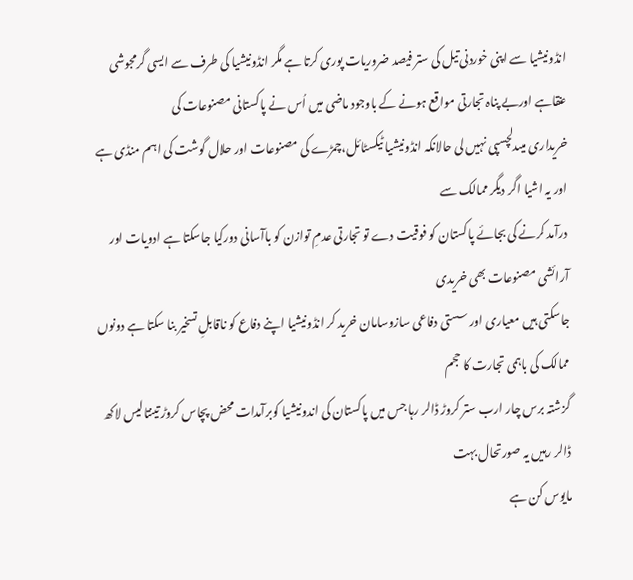انڈونیشیا سے اپنی خوردنی تیل کی ستر فیصد ضروریات پوری کرتا ہے مگر انڈونیشیا کی طرف سے ایسی گرمجوشی عنقاہے اوربے پناہ تجارتی مواقع ہونے کے باوجود ماضی میں اُس نے پاکستانی مصنوعات کی
خریداری میںدلچسپی نہیں لی حالانکہ انڈونیشیا ٹیکسٹائل،چمڑے کی مصنوعات اور حلال گوشت کی اہم منڈی ہے اور یہ اشیا اگر دیگر ممالک سے
درآمد کرنے کی بجائے پاکستان کو فوقیت دے تو تجارتی عدمِ توازن کو باآسانی دورکیا جاسکتا ہے ادویات اور آرائشی مصنوعات بھی خریدی
جاسکتی ہیں معیاری اور سستی دفاعی سازوسامان خرید کر انڈونیشیا اپنے دفاع کو ناقابلِ تسخیر بنا سکتا ہے دونوں ممالک کی باہمی تجارت کا حجم
گزشتہ برس چار ارب ستر کروڑ ڈالر رہا جس میں پاکستان کی اندونیشیا کوبرآمدات محض پچاس کروڑ تینتالیس لاکھ ڈالر رہیں یہ صورتحال بہت
مایوس کن ہے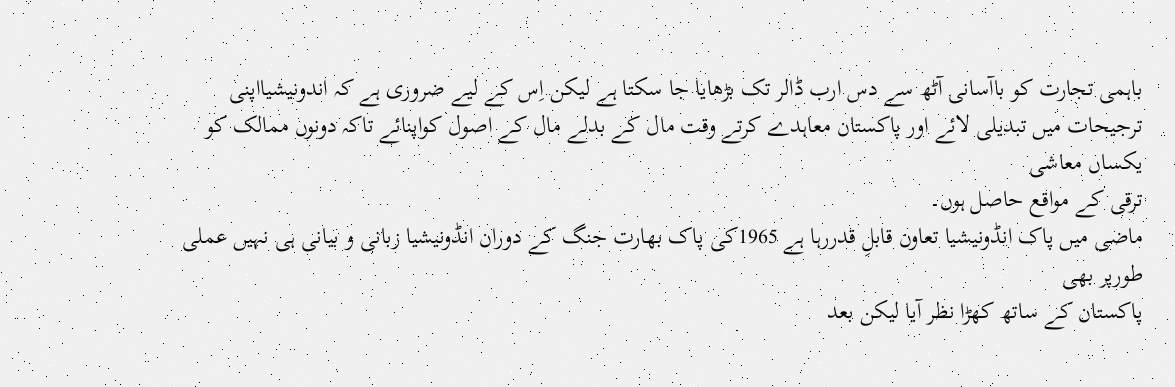باہمی تجارت کو باآسانی آٹھ سے دس ارب ڈالر تک بڑھایا جا سکتا ہے لیکن اِس کے لیے ضروری ہے کہ اندونیشیااپنی
ترجیحات میں تبدیلی لائے اور پاکستان معاہدے کرتے وقت مال کے بدلے مال کے اصول کواپنائے تاکہ دونوں ممالک کو یکساں معاشی
ترقی کے مواقع حاصل ہوں۔
ماضی میں پاک انڈونیشیا تعاون قابلِ قدررہا ہے 1965کی پاک بھارت جنگ کے دوران انڈونیشیا زبانی و بیانی ہی نہیں عملی طورپر بھی
پاکستان کے ساتھ کھڑا نظر آیا لیکن بعد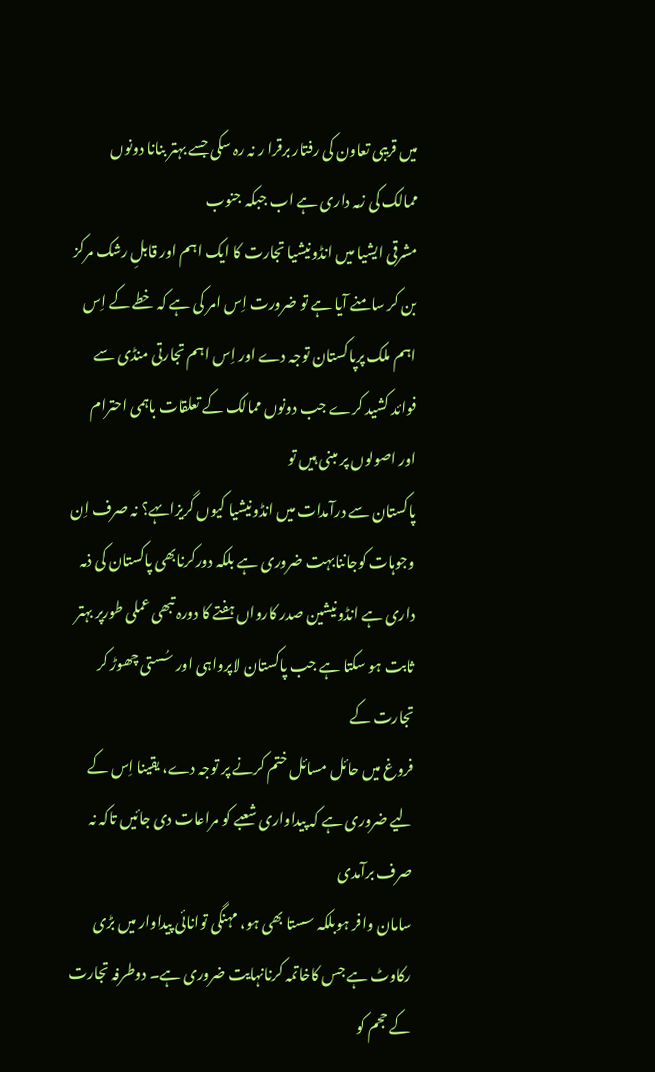میں قریبی تعاون کی رفتار برقرا ر نہ رہ سکی جسے بہتر بنانا دونوں ممالک کی زمہ داری ہے اب جبکہ جنوب
مشرقی ایشیا میں انڈونیشیا تجارت کا ایک اہم اور قابلِ رشک مرکز بن کر سامنے آیا ہے تو ضرورت اِس امر کی ہے کہ خطے کے اِس اہم ملک پرپاکستان توجہ دے اور اِس اہم تجارتی منڈی سے فوائد کشید کرے جب دونوں ممالک کے تعلقات باہمی احترام اور اصولوں پر مبنی ہیں تو
پاکستان سے درآمدات میں انڈونیشیا کیوں گریزاںہے؟ نہ صرف اِن وجوہات کوجاننابہت ضروری ہے بلکہ دورکرنابھی پاکستان کی ذمہ داری ہے انڈونیشین صدر کارواں ہفتے کا دورہ تبھی عملی طورپر بہتر ثابت ہو سکتا ہے جب پاکستان لاپرواہی اور سُستی چھوڑ کر تجارت کے
فروغ میں حائل مسائل ختم کرنے پر توجہ دے، یقینا اِس کے لیے ضروری ہے کہ پیداواری شعبے کو مراعات دی جائیں تاکہ نہ صرف برآمدی
سامان وافر ہوبلکہ سستا بھی ہو، مہنگی توانائی پیداوار میں بڑی رکاوٹ ہے جس کاخاتمہ کرنانہایت ضروری ہے۔ دوطرفہ تجارت کے حجم کو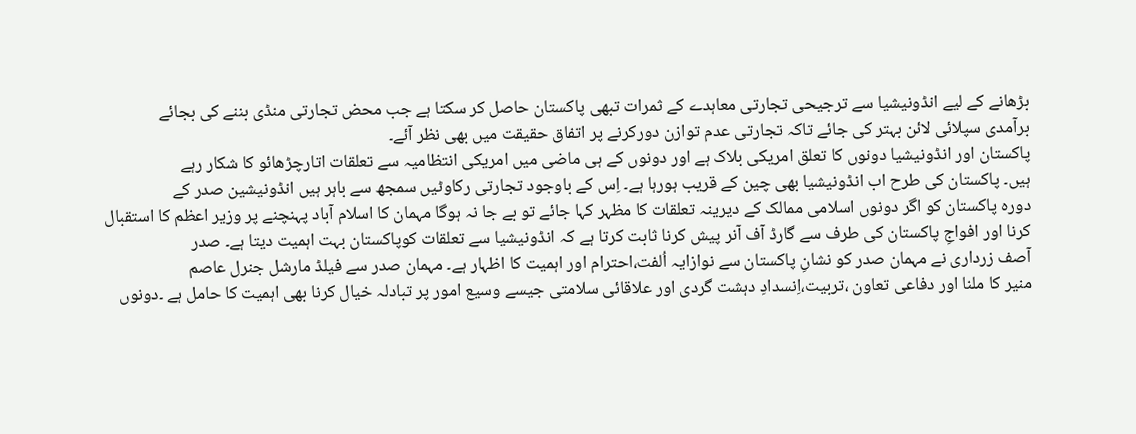بڑھانے کے لیے انڈونیشیا سے ترجیحی تجارتی معاہدے کے ثمرات تبھی پاکستان حاصل کر سکتا ہے جب محض تجارتی منڈی بننے کی بجائے
برآمدی سپلائی لائن بہتر کی جائے تاکہ تجارتی عدم توازن دورکرنے پر اتفاق حقیقت میں بھی نظر آئے۔
پاکستان اور انڈونیشیا دونوں کا تعلق امریکی بلاک ہے اور دونوں کے ہی ماضی میں امریکی انتظامیہ سے تعلقات اتارچڑھائو کا شکار رہے
ہیں۔ پاکستان کی طرح اب انڈونیشیا بھی چین کے قریب ہورہا ہے۔ اِس کے باوجود تجارتی رکاوٹیں سمجھ سے باہر ہیں انڈونیشین صدر کے
دورہ پاکستان کو اگر دونوں اسلامی ممالک کے دیرینہ تعلقات کا مظہر کہا جائے تو بے جا نہ ہوگا مہمان کا اسلام آباد پہنچنے پر وزیر اعظم کا استقبال
کرنا اور افواجِ پاکستان کی طرف سے گارڈ آف آنر پیش کرنا ثابت کرتا ہے کہ انڈونیشیا سے تعلقات کوپاکستان بہت اہمیت دیتا ہے۔ صدر
آصف زرداری نے مہمان صدر کو نشانِ پاکستان سے نوازایہ اُلفت،احترام اور اہمیت کا اظہار ہے۔ مہمان صدر سے فیلڈ مارشل جنرل عاصم
منیر کا ملنا اور دفاعی تعاون ،تربیت،اِنسدادِ دہشت گردی اور علاقائی سلامتی جیسے وسیع امور پر تبادلہ خیال کرنا بھی اہمیت کا حامل ہے ۔دونوں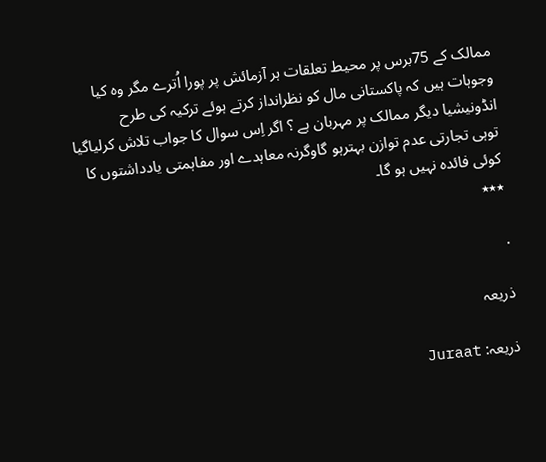ممالک کے 75برس پر محیط تعلقات ہر آزمائش پر پورا اُترے مگر وہ کیا وجوہات ہیں کہ پاکستانی مال کو نظرانداز کرتے ہوئے ترکیہ کی طرح
انڈونیشیا دیگر ممالک پر مہربان ہے ؟ اگر اِس سوال کا جواب تلاش کرلیاگیا توہی تجارتی عدم توازن بہترہو گاوگرنہ معاہدے اور مفاہمتی یادداشتوں کا کوئی فائدہ نہیں ہو گا۔
٭٭٭

.

ذریعہ

ذریعہ: Juraat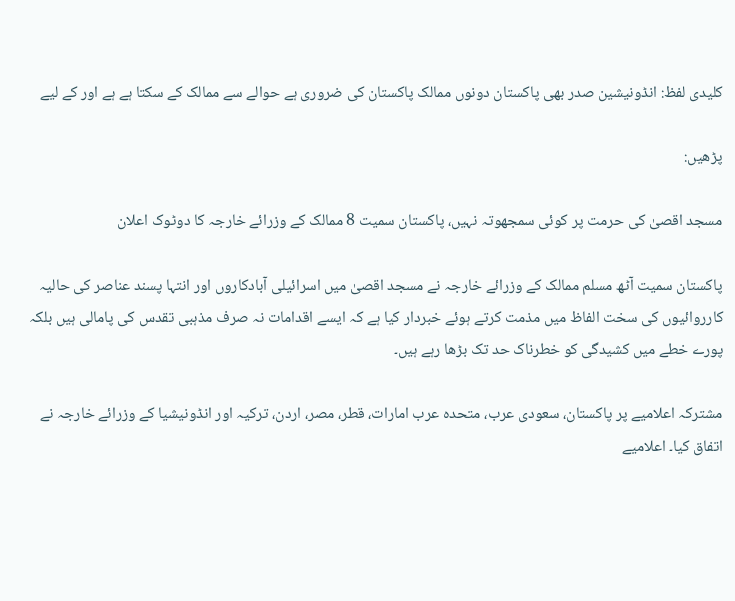کلیدی لفظ: انڈونیشین صدر بھی پاکستان دونوں ممالک پاکستان کی ضروری ہے حوالے سے ممالک کے سکتا ہے ہے اور کے لیے

پڑھیں:

مسجد اقصیٰ کی حرمت پر کوئی سمجھوتہ نہیں، پاکستان سمیت 8 ممالک کے وزرائے خارجہ کا دوٹوک اعلان

پاکستان سمیت آٹھ مسلم ممالک کے وزرائے خارجہ نے مسجد اقصیٰ میں اسرائیلی آبادکاروں اور انتہا پسند عناصر کی حالیہ کارروائیوں کی سخت الفاظ میں مذمت کرتے ہوئے خبردار کیا ہے کہ ایسے اقدامات نہ صرف مذہبی تقدس کی پامالی ہیں بلکہ پورے خطے میں کشیدگی کو خطرناک حد تک بڑھا رہے ہیں۔

مشترکہ اعلامیے پر پاکستان، سعودی عرب، متحدہ عرب امارات، قطر، مصر، اردن، ترکیہ اور انڈونیشیا کے وزرائے خارجہ نے اتفاق کیا۔ اعلامیے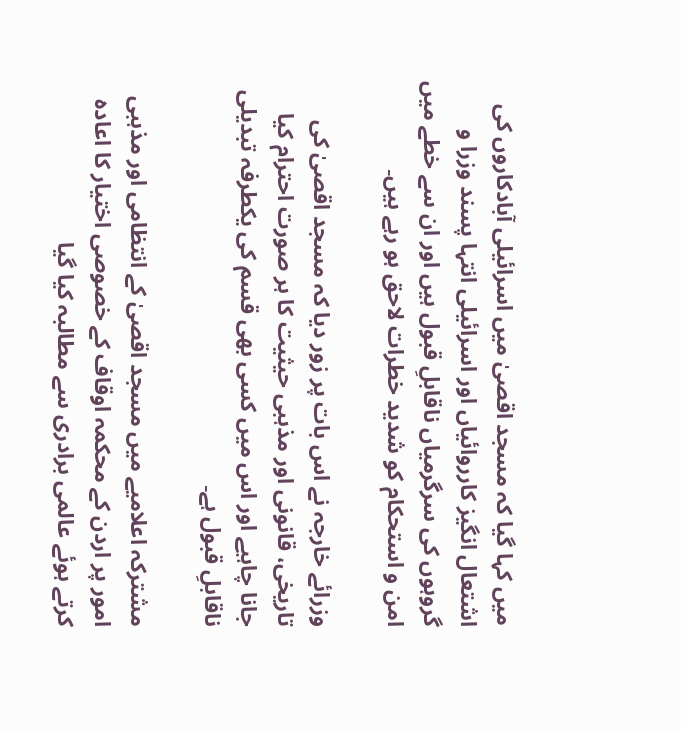میں کہا گیا کہ مسجد اقصیٰ میں اسرائیلی آبادکاروں کی اشتعال انگیز کارروائیاں اور اسرائیلی انتہا پسند وزرا و گروہوں کی سرگرمیاں ناقابلِ قبول ہیں اور ان سے خطے میں امن و استحکام کو شدید خطرات لاحق ہو رہے ہیں۔

وزرائے خارجہ نے اس بات پر زور دیا کہ مسجد اقصیٰ کی تاریخی، قانونی اور مذہبی حیثیت کا ہر صورت احترام کیا جانا چاہیے اور اس میں کسی بھی قسم کی یکطرفہ تبدیلی ناقابلِ قبول ہے۔

مشترکہ اعلامیے میں مسجد اقصیٰ کے انتظامی اور مذہبی امور پر اردن کے محکمہ اوقاف کے خصوصی اختیار کا اعادہ کرتے ہوئے عالمی برادری سے مطالبہ کیا گیا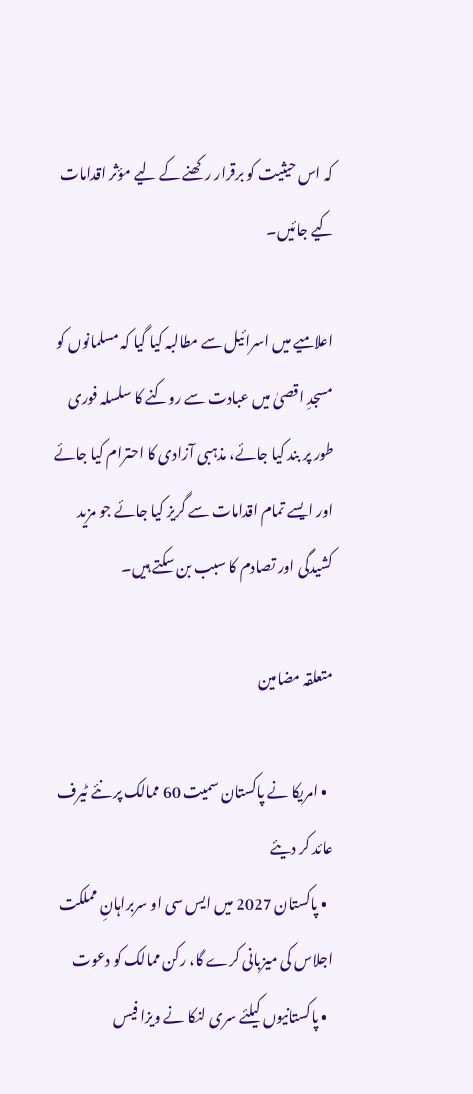کہ اس حیثیت کو برقرار رکھنے کے لیے مؤثر اقدامات کیے جائیں۔

اعلامیے میں اسرائیل سے مطالبہ کیا گیا کہ مسلمانوں کو مسجدِ اقصیٰ میں عبادت سے روکنے کا سلسلہ فوری طور پر بند کیا جائے، مذہبی آزادی کا احترام کیا جائے اور ایسے تمام اقدامات سے گریز کیا جائے جو مزید کشیدگی اور تصادم کا سبب بن سکتے ہیں۔

متعلقہ مضامین

  • امریکا نے پاکستان سمیت 60 ممالک پر نئے ٹیرف عائد کر دیئے
  • پاکستان 2027 میں ایس سی او سربراہانِ مملکت اجلاس کی میزبانی کرے گا، رکن ممالک کو دعوت
  • پاکستانیوں کیلئے سری لنکا نے ویزا فیس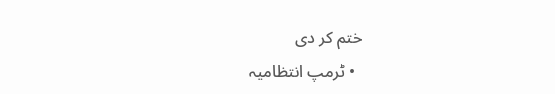ختم کر دی
  • ٹرمپ انتظامیہ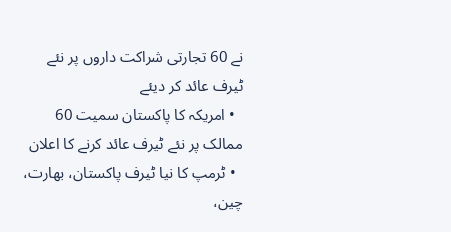نے 60 تجارتی شراکت داروں پر نئے ٹیرف عائد کر دیئے
  • امریکہ کا پاکستان سمیت 60 ممالک پر نئے ٹیرف عائد کرنے کا اعلان
  • ٹرمپ کا نیا ٹیرف پاکستان، بھارت، چین،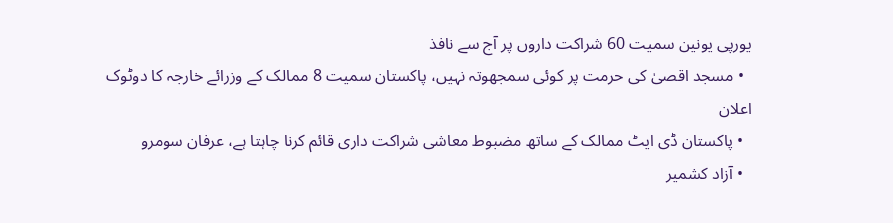یورپی یونین سمیت 60 شراکت داروں پر آج سے نافذ
  • مسجد اقصیٰ کی حرمت پر کوئی سمجھوتہ نہیں، پاکستان سمیت 8 ممالک کے وزرائے خارجہ کا دوٹوک اعلان
  • پاکستان ڈی ایٹ ممالک کے ساتھ مضبوط معاشی شراکت داری قائم کرنا چاہتا ہے، عرفان سومرو
  • آزاد کشمیر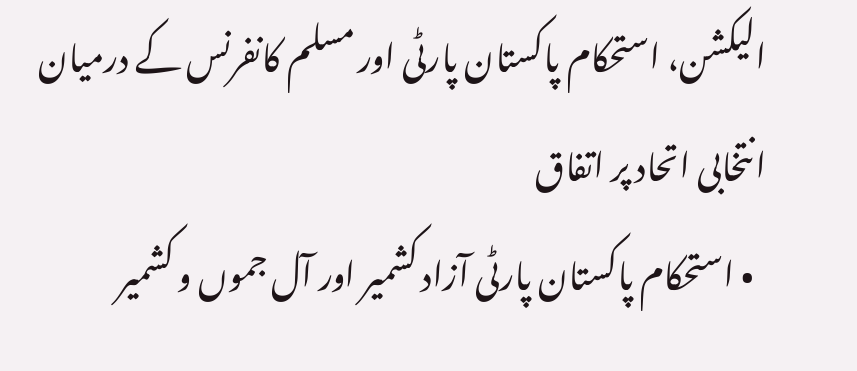الیکشن، استحکام پاکستان پارٹی اور مسلم کانفرنس کے درمیان انتخابی اتحاد پر اتفاق
  • استحکام پاکستان پارٹی آزاد کشمیر اور آل جموں و کشمیر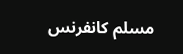مسلم کانفرنس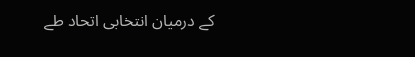کے درمیان انتخابی اتحاد طے